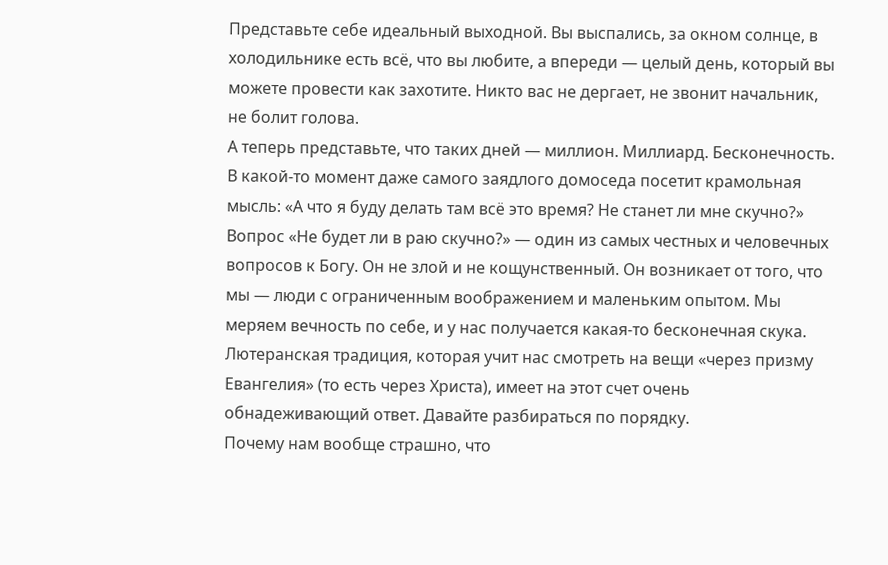Представьте себе идеальный выходной. Вы выспались, за окном солнце, в холодильнике есть всё, что вы любите, а впереди — целый день, который вы можете провести как захотите. Никто вас не дергает, не звонит начальник, не болит голова.
А теперь представьте, что таких дней — миллион. Миллиард. Бесконечность.
В какой-то момент даже самого заядлого домоседа посетит крамольная мысль: «А что я буду делать там всё это время? Не станет ли мне скучно?»
Вопрос «Не будет ли в раю скучно?» — один из самых честных и человечных вопросов к Богу. Он не злой и не кощунственный. Он возникает от того, что мы — люди с ограниченным воображением и маленьким опытом. Мы меряем вечность по себе, и у нас получается какая-то бесконечная скука.
Лютеранская традиция, которая учит нас смотреть на вещи «через призму Евангелия» (то есть через Христа), имеет на этот счет очень обнадеживающий ответ. Давайте разбираться по порядку.
Почему нам вообще страшно, что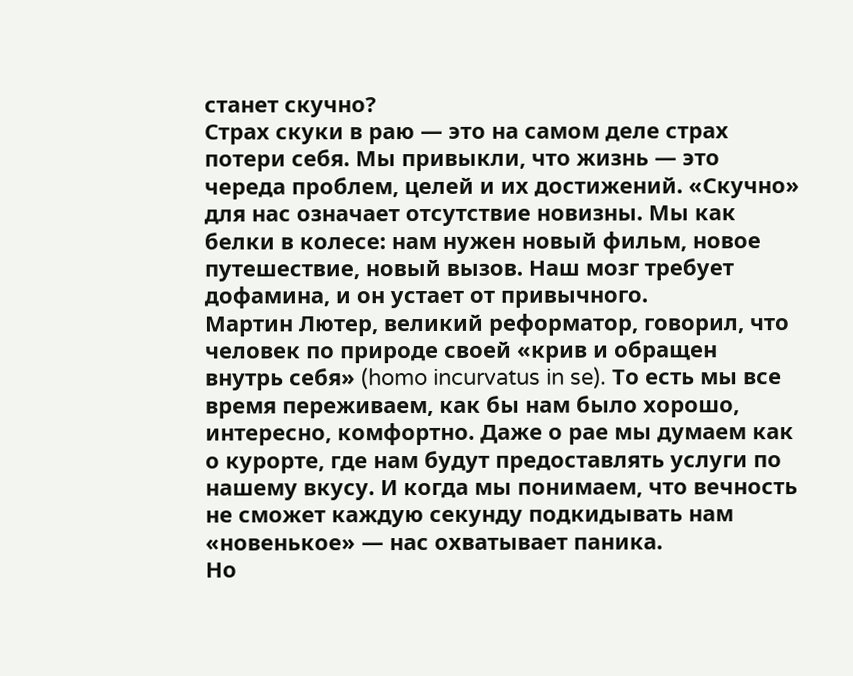станет скучно?
Страх скуки в раю — это на самом деле страх потери себя. Мы привыкли, что жизнь — это череда проблем, целей и их достижений. «Скучно» для нас означает отсутствие новизны. Мы как белки в колесе: нам нужен новый фильм, новое путешествие, новый вызов. Наш мозг требует дофамина, и он устает от привычного.
Мартин Лютер, великий реформатор, говорил, что человек по природе своей «крив и обращен внутрь себя» (homo incurvatus in se). То есть мы все время переживаем, как бы нам было хорошо, интересно, комфортно. Даже о рае мы думаем как о курорте, где нам будут предоставлять услуги по нашему вкусу. И когда мы понимаем, что вечность не сможет каждую секунду подкидывать нам «новенькое» — нас охватывает паника.
Но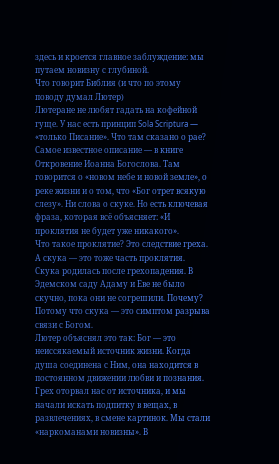здесь и кроется главное заблуждение: мы путаем новизну с глубиной.
Что говорит Библия (и что по этому поводу думал Лютер)
Лютеране не любят гадать на кофейной гуще. У нас есть принцип Sola Scriptura — «только Писание». Что там сказано о рае?
Самое известное описание — в книге Откровение Иоанна Богослова. Там говорится о «новом небе и новой земле», о реке жизни и о том, что «Бог отрет всякую слезу». Ни слова о скуке. Но есть ключевая фраза, которая всё объясняет: «И проклятия не будет уже никакого».
Что такое проклятие? Это следствие греха. А скука — это тоже часть проклятия. Скука родилась после грехопадения. В Эдемском саду Адаму и Еве не было скучно, пока они не согрешили. Почему? Потому что скука — это симптом разрыва связи с Богом.
Лютер объяснял это так: Бог — это неиссякаемый источник жизни. Когда душа соединена с Ним, она находится в постоянном движении любви и познания. Грех оторвал нас от источника, и мы начали искать подпитку в вещах, в развлечениях, в смене картинок. Мы стали «наркоманами новизны». В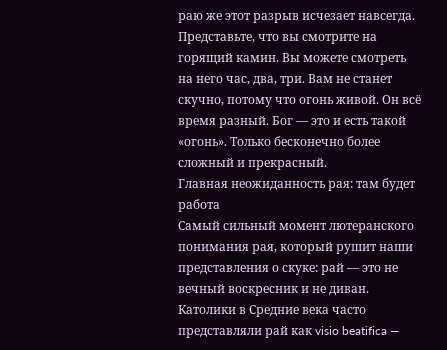раю же этот разрыв исчезает навсегда.
Представьте, что вы смотрите на горящий камин. Вы можете смотреть на него час, два, три. Вам не станет скучно, потому что огонь живой. Он всё время разный. Бог — это и есть такой «огонь». Только бесконечно более сложный и прекрасный.
Главная неожиданность рая: там будет работа
Самый сильный момент лютеранского понимания рая, который рушит наши представления о скуке: рай — это не вечный воскресник и не диван.
Католики в Средние века часто представляли рай как visio beatifica —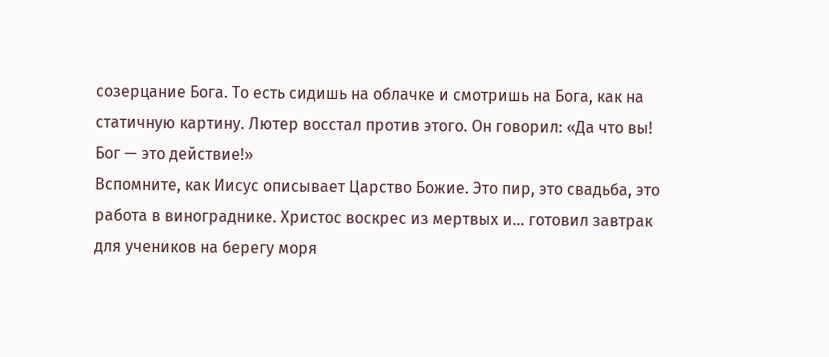созерцание Бога. То есть сидишь на облачке и смотришь на Бога, как на статичную картину. Лютер восстал против этого. Он говорил: «Да что вы! Бог — это действие!»
Вспомните, как Иисус описывает Царство Божие. Это пир, это свадьба, это работа в винограднике. Христос воскрес из мертвых и... готовил завтрак для учеников на берегу моря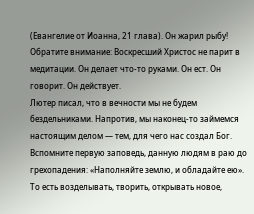(Евангелие от Иоанна, 21 глава). Он жарил рыбу!
Обратите внимание: Воскресший Христос не парит в медитации. Он делает что-то руками. Он ест. Он говорит. Он действует.
Лютер писал, что в вечности мы не будем бездельниками. Напротив, мы наконец-то займемся настоящим делом — тем, для чего нас создал Бог. Вспомните первую заповедь, данную людям в раю до грехопадения: «Наполняйте землю, и обладайте ею». То есть возделывать, творить, открывать новое,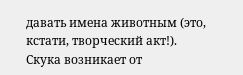давать имена животным (это, кстати, творческий акт!).
Скука возникает от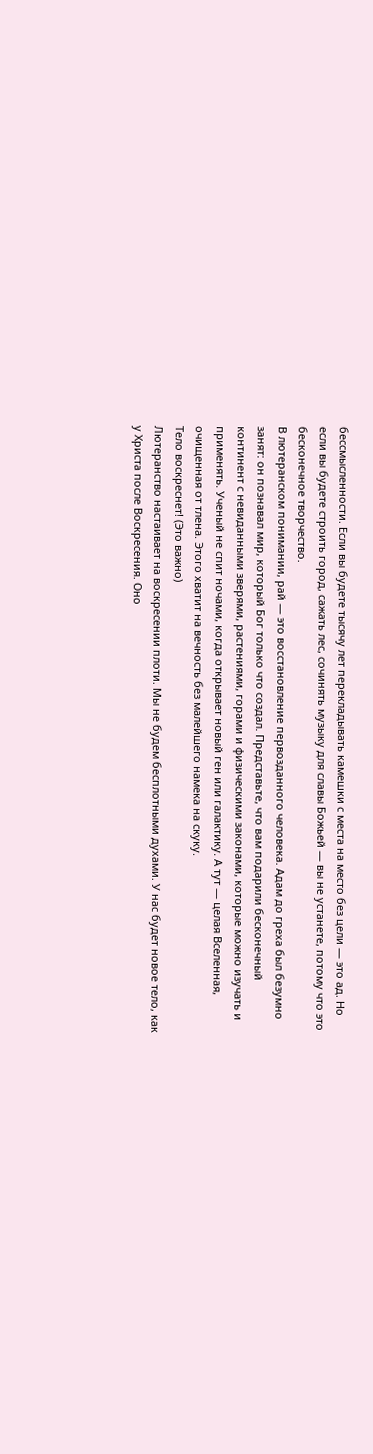бессмысленности. Если вы будете тысячу лет перекладывать камешки с места на место без цели — это ад. Но если вы будете строить город, сажать лес, сочинять музыку для славы Божьей — вы не устанете, потому что это бесконечное творчество.
В лютеранском понимании, рай — это восстановление первозданного человека. Адам до греха был безумно занят: он познавал мир, который Бог только что создал. Представьте, что вам подарили бесконечный континент с невиданными зверями, растениями, горами и физическими законами, которые можно изучать и применять. Ученый не спит ночами, когда открывает новый ген или галактику. А тут — целая Вселенная, очищенная от тлена. Этого хватит на вечность без малейшего намека на скуку.
Тело воскреснет! (Это важно)
Лютеранство настаивает на воскресении плоти. Мы не будем бесплотными духами. У нас будет новое тело, как у Христа после Воскресения. Оно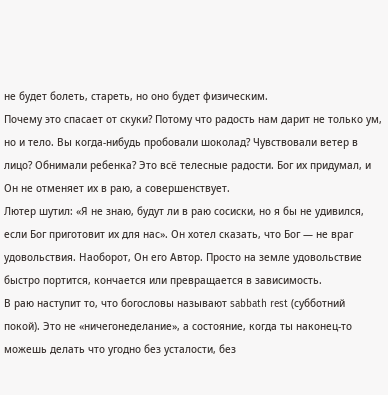не будет болеть, стареть, но оно будет физическим.
Почему это спасает от скуки? Потому что радость нам дарит не только ум, но и тело. Вы когда-нибудь пробовали шоколад? Чувствовали ветер в лицо? Обнимали ребенка? Это всё телесные радости. Бог их придумал, и Он не отменяет их в раю, а совершенствует.
Лютер шутил: «Я не знаю, будут ли в раю сосиски, но я бы не удивился, если Бог приготовит их для нас». Он хотел сказать, что Бог — не враг удовольствия. Наоборот, Он его Автор. Просто на земле удовольствие быстро портится, кончается или превращается в зависимость.
В раю наступит то, что богословы называют sabbath rest (субботний покой). Это не «ничегонеделание», а состояние, когда ты наконец-то можешь делать что угодно без усталости, без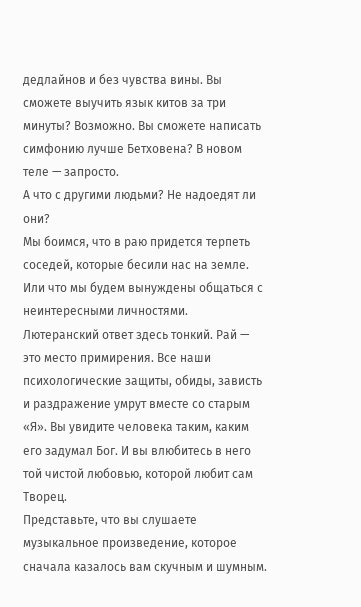дедлайнов и без чувства вины. Вы сможете выучить язык китов за три минуты? Возможно. Вы сможете написать симфонию лучше Бетховена? В новом теле — запросто.
А что с другими людьми? Не надоедят ли они?
Мы боимся, что в раю придется терпеть соседей, которые бесили нас на земле. Или что мы будем вынуждены общаться с неинтересными личностями.
Лютеранский ответ здесь тонкий. Рай — это место примирения. Все наши психологические защиты, обиды, зависть и раздражение умрут вместе со старым «Я». Вы увидите человека таким, каким его задумал Бог. И вы влюбитесь в него той чистой любовью, которой любит сам Творец.
Представьте, что вы слушаете музыкальное произведение, которое сначала казалось вам скучным и шумным.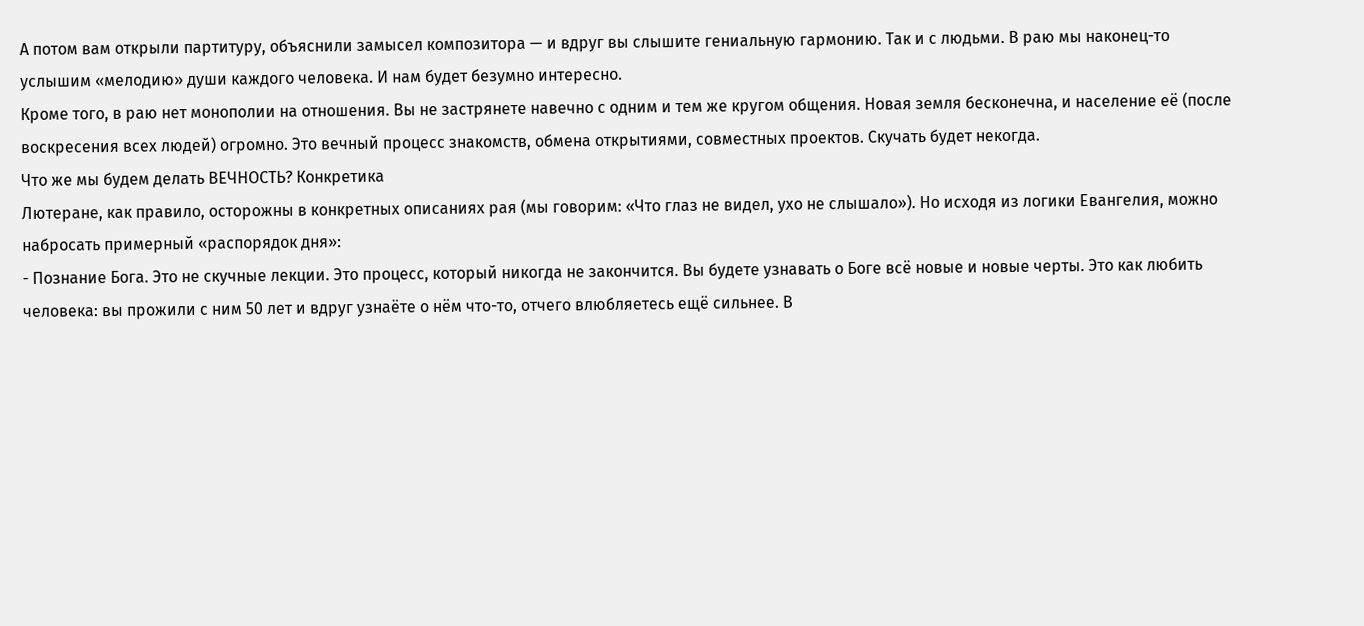А потом вам открыли партитуру, объяснили замысел композитора — и вдруг вы слышите гениальную гармонию. Так и с людьми. В раю мы наконец-то услышим «мелодию» души каждого человека. И нам будет безумно интересно.
Кроме того, в раю нет монополии на отношения. Вы не застрянете навечно с одним и тем же кругом общения. Новая земля бесконечна, и население её (после воскресения всех людей) огромно. Это вечный процесс знакомств, обмена открытиями, совместных проектов. Скучать будет некогда.
Что же мы будем делать ВЕЧНОСТЬ? Конкретика
Лютеране, как правило, осторожны в конкретных описаниях рая (мы говорим: «Что глаз не видел, ухо не слышало»). Но исходя из логики Евангелия, можно набросать примерный «распорядок дня»:
- Познание Бога. Это не скучные лекции. Это процесс, который никогда не закончится. Вы будете узнавать о Боге всё новые и новые черты. Это как любить человека: вы прожили с ним 50 лет и вдруг узнаёте о нём что-то, отчего влюбляетесь ещё сильнее. В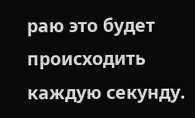раю это будет происходить каждую секунду.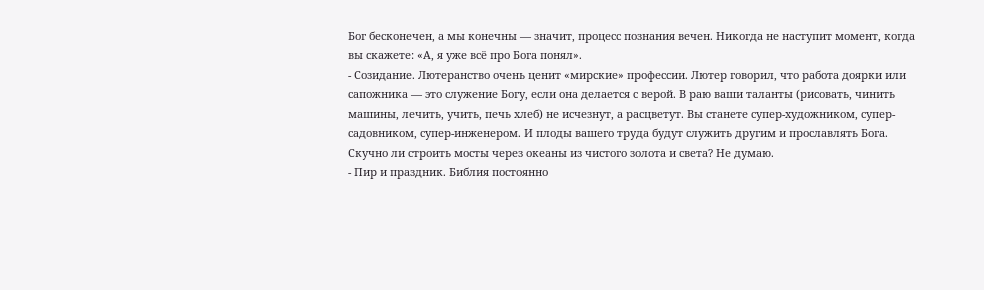Бог бесконечен, а мы конечны — значит, процесс познания вечен. Никогда не наступит момент, когда вы скажете: «А, я уже всё про Бога понял».
- Созидание. Лютеранство очень ценит «мирские» профессии. Лютер говорил, что работа доярки или сапожника — это служение Богу, если она делается с верой. В раю ваши таланты (рисовать, чинить машины, лечить, учить, печь хлеб) не исчезнут, а расцветут. Вы станете супер-художником, супер-садовником, супер-инженером. И плоды вашего труда будут служить другим и прославлять Бога. Скучно ли строить мосты через океаны из чистого золота и света? Не думаю.
- Пир и праздник. Библия постоянно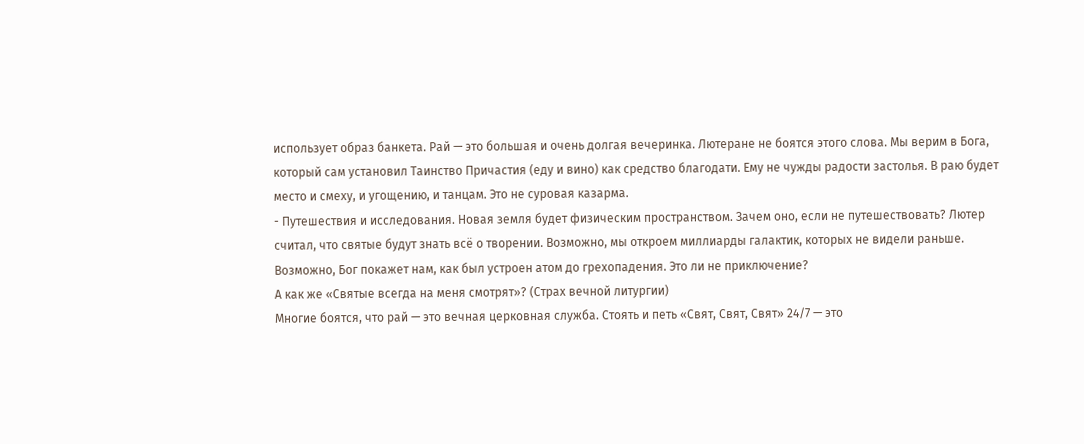использует образ банкета. Рай — это большая и очень долгая вечеринка. Лютеране не боятся этого слова. Мы верим в Бога, который сам установил Таинство Причастия (еду и вино) как средство благодати. Ему не чужды радости застолья. В раю будет место и смеху, и угощению, и танцам. Это не суровая казарма.
- Путешествия и исследования. Новая земля будет физическим пространством. Зачем оно, если не путешествовать? Лютер считал, что святые будут знать всё о творении. Возможно, мы откроем миллиарды галактик, которых не видели раньше. Возможно, Бог покажет нам, как был устроен атом до грехопадения. Это ли не приключение?
А как же «Святые всегда на меня смотрят»? (Страх вечной литургии)
Многие боятся, что рай — это вечная церковная служба. Стоять и петь «Свят, Свят, Свят» 24/7 — это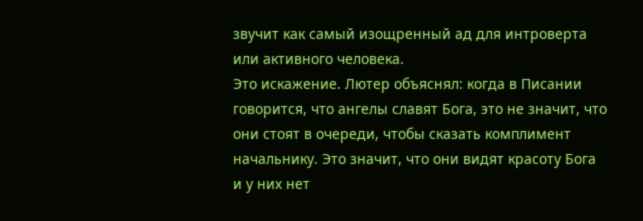звучит как самый изощренный ад для интроверта или активного человека.
Это искажение. Лютер объяснял: когда в Писании говорится, что ангелы славят Бога, это не значит, что они стоят в очереди, чтобы сказать комплимент начальнику. Это значит, что они видят красоту Бога и у них нет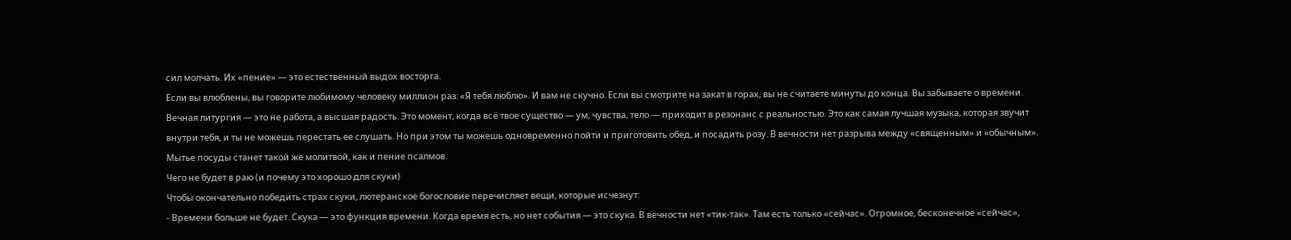сил молчать. Их «пение» — это естественный выдох восторга.
Если вы влюблены, вы говорите любимому человеку миллион раз: «Я тебя люблю». И вам не скучно. Если вы смотрите на закат в горах, вы не считаете минуты до конца. Вы забываете о времени.
Вечная литургия — это не работа, а высшая радость. Это момент, когда всё твое существо — ум, чувства, тело — приходит в резонанс с реальностью. Это как самая лучшая музыка, которая звучит внутри тебя, и ты не можешь перестать ее слушать. Но при этом ты можешь одновременно пойти и приготовить обед, и посадить розу. В вечности нет разрыва между «священным» и «обычным». Мытье посуды станет такой же молитвой, как и пение псалмов.
Чего не будет в раю (и почему это хорошо для скуки)
Чтобы окончательно победить страх скуки, лютеранское богословие перечисляет вещи, которые исчезнут:
- Времени больше не будет. Скука — это функция времени. Когда время есть, но нет события — это скука. В вечности нет «тик-так». Там есть только «сейчас». Огромное, бесконечное «сейчас»,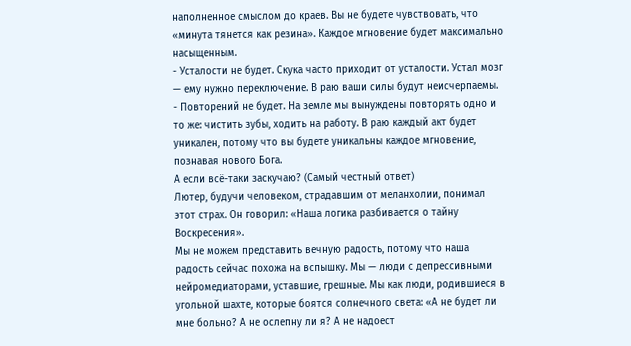наполненное смыслом до краев. Вы не будете чувствовать, что «минута тянется как резина». Каждое мгновение будет максимально насыщенным.
- Усталости не будет. Скука часто приходит от усталости. Устал мозг — ему нужно переключение. В раю ваши силы будут неисчерпаемы.
- Повторений не будет. На земле мы вынуждены повторять одно и то же: чистить зубы, ходить на работу. В раю каждый акт будет уникален, потому что вы будете уникальны каждое мгновение, познавая нового Бога.
А если всё-таки заскучаю? (Самый честный ответ)
Лютер, будучи человеком, страдавшим от меланхолии, понимал этот страх. Он говорил: «Наша логика разбивается о тайну Воскресения».
Мы не можем представить вечную радость, потому что наша радость сейчас похожа на вспышку. Мы — люди с депрессивными нейромедиаторами, уставшие, грешные. Мы как люди, родившиеся в угольной шахте, которые боятся солнечного света: «А не будет ли мне больно? А не ослепну ли я? А не надоест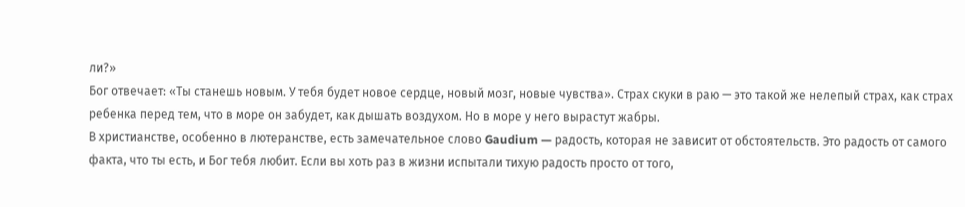ли?»
Бог отвечает: «Ты станешь новым. У тебя будет новое сердце, новый мозг, новые чувства». Страх скуки в раю — это такой же нелепый страх, как страх ребенка перед тем, что в море он забудет, как дышать воздухом. Но в море у него вырастут жабры.
В христианстве, особенно в лютеранстве, есть замечательное слово Gaudium — радость, которая не зависит от обстоятельств. Это радость от самого факта, что ты есть, и Бог тебя любит. Если вы хоть раз в жизни испытали тихую радость просто от того,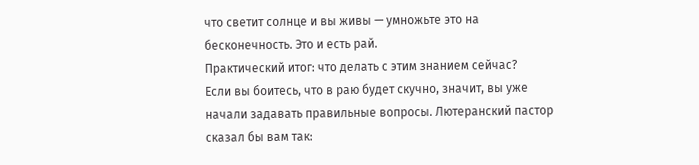что светит солнце и вы живы — умножьте это на бесконечность. Это и есть рай.
Практический итог: что делать с этим знанием сейчас?
Если вы боитесь, что в раю будет скучно, значит, вы уже начали задавать правильные вопросы. Лютеранский пастор сказал бы вам так: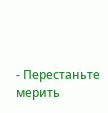- Перестаньте мерить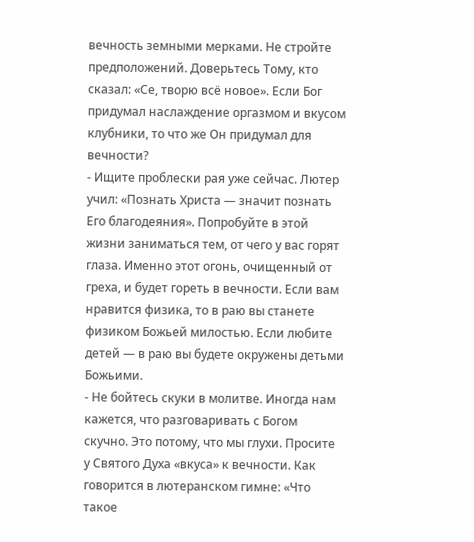вечность земными мерками. Не стройте предположений. Доверьтесь Тому, кто сказал: «Се, творю всё новое». Если Бог придумал наслаждение оргазмом и вкусом клубники, то что же Он придумал для вечности?
- Ищите проблески рая уже сейчас. Лютер учил: «Познать Христа — значит познать Его благодеяния». Попробуйте в этой жизни заниматься тем, от чего у вас горят глаза. Именно этот огонь, очищенный от греха, и будет гореть в вечности. Если вам нравится физика, то в раю вы станете физиком Божьей милостью. Если любите детей — в раю вы будете окружены детьми Божьими.
- Не бойтесь скуки в молитве. Иногда нам кажется, что разговаривать с Богом скучно. Это потому, что мы глухи. Просите у Святого Духа «вкуса» к вечности. Как говорится в лютеранском гимне: «Что такое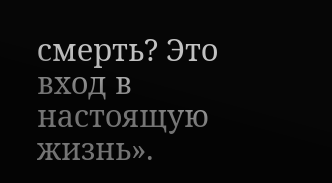смерть? Это вход в настоящую жизнь».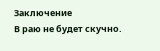Заключение
В раю не будет скучно.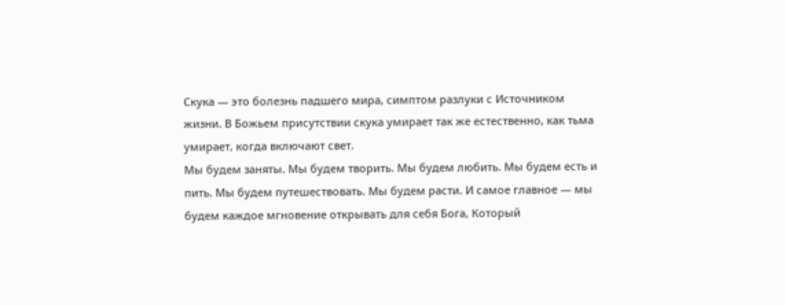Скука — это болезнь падшего мира, симптом разлуки с Источником жизни. В Божьем присутствии скука умирает так же естественно, как тьма умирает, когда включают свет.
Мы будем заняты. Мы будем творить. Мы будем любить. Мы будем есть и пить. Мы будем путешествовать. Мы будем расти. И самое главное — мы будем каждое мгновение открывать для себя Бога, Который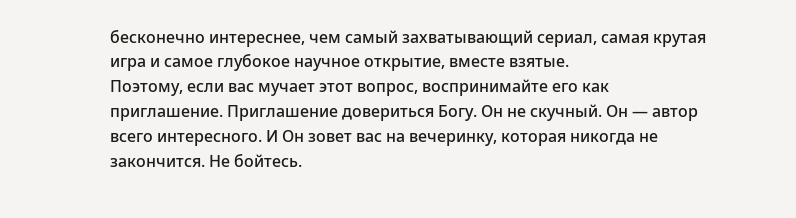бесконечно интереснее, чем самый захватывающий сериал, самая крутая игра и самое глубокое научное открытие, вместе взятые.
Поэтому, если вас мучает этот вопрос, воспринимайте его как приглашение. Приглашение довериться Богу. Он не скучный. Он — автор всего интересного. И Он зовет вас на вечеринку, которая никогда не закончится. Не бойтесь.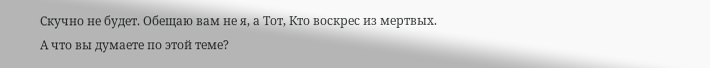Скучно не будет. Обещаю вам не я, а Тот, Кто воскрес из мертвых.
А что вы думаете по этой теме?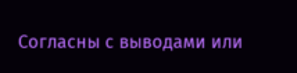Согласны с выводами или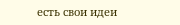есть свои идеи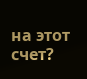на этот счет?